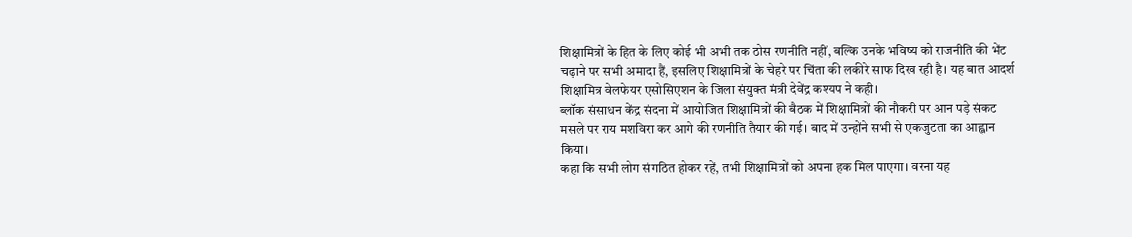शिक्षामित्रों के हित के लिए कोई भी अभी तक ठोस रणनीति नहीं, बल्कि उनके भविष्य को राजनीति की भेंट चढ़ाने पर सभी अमादा हैं, इसलिए शिक्षामित्रों के चेहरे पर चिंता की लकीरे साफ दिख रही है। यह बात आदर्श शिक्षामित्र वेलफेयर एसोसिएशन के जिला संयुक्त मंत्री देवेंद्र कश्यप ने कही।
ब्लॉक संसाधन केंद्र संदना में आयोजित शिक्षामित्रों की बैठक में शिक्षामित्रों की नौकरी पर आन पड़े संकट मसले पर राय मशविरा कर आगे की रणनीति तैयार की गई। बाद में उन्होंने सभी से एकजुटता का आह्वान किया।
कहा कि सभी लोग संगठित होकर रहें, तभी शिक्षामित्रों को अपना हक मिल पाएगा। वरना यह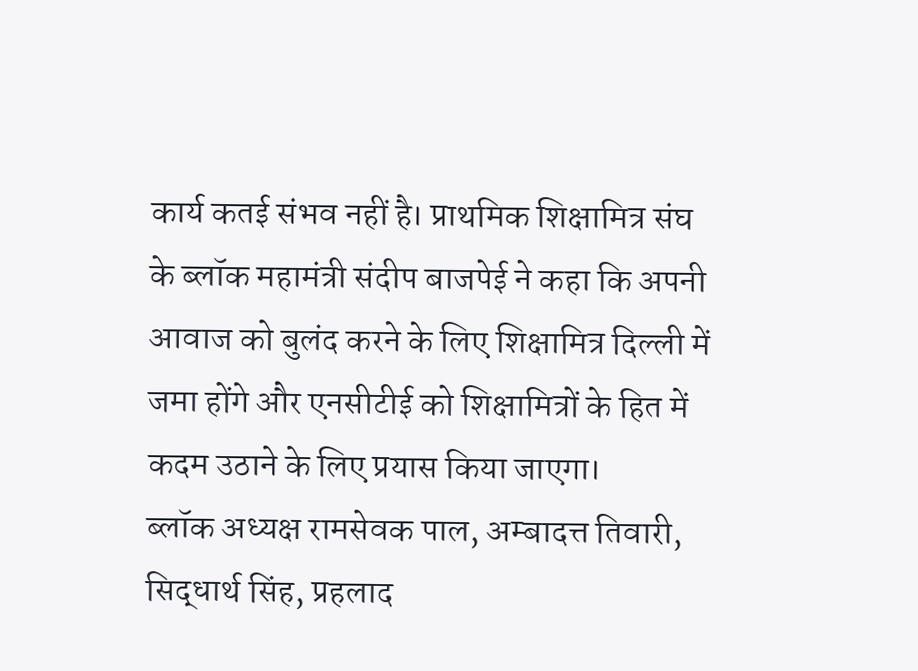कार्य कतई संभव नहीं है। प्राथमिक शिक्षामित्र संघ के ब्लॉक महामंत्री संदीप बाजपेई ने कहा कि अपनी आवाज को बुलंद करने के लिए शिक्षामित्र दिल्ली में जमा होंगे और एनसीटीई को शिक्षामित्रों के हित में कदम उठाने के लिए प्रयास किया जाएगा।
ब्लॉक अध्यक्ष रामसेवक पाल, अम्बादत्त तिवारी, सिद्धार्थ सिंह, प्रहलाद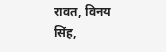रावत, विनय सिंह,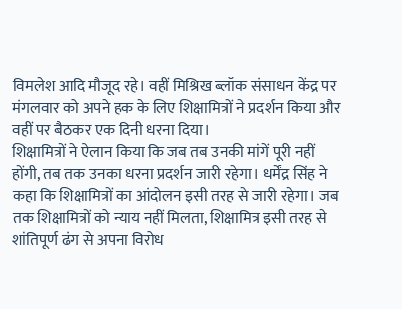विमलेश आदि मौजूद रहे। वहीं मिश्रिख ब्लॉक संसाधन केंद्र पर मंगलवार को अपने हक के लिए शिक्षामित्रों ने प्रदर्शन किया और वहीं पर बैठकर एक दिनी धरना दिया।
शिक्षामित्रों ने ऐलान किया कि जब तब उनकी मांगें पूरी नहीं होंगी, तब तक उनका धरना प्रदर्शन जारी रहेगा। धर्मेंद्र सिंह ने कहा कि शिक्षामित्रों का आंदोलन इसी तरह से जारी रहेगा। जब तक शिक्षामित्रों को न्याय नहीं मिलता, शिक्षामित्र इसी तरह से शांतिपूर्ण ढंग से अपना विरोध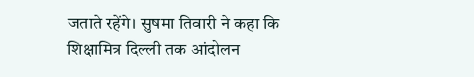जताते रहेंगे। सुषमा तिवारी ने कहा कि शिक्षामित्र दिल्ली तक आंदोलन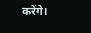करेंगे।